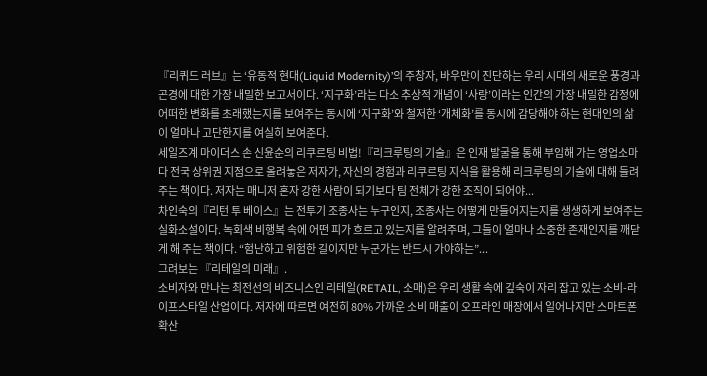『리퀴드 러브』는 ‘유동적 현대(Liquid Modernity)’의 주창자, 바우만이 진단하는 우리 시대의 새로운 풍경과 곤경에 대한 가장 내밀한 보고서이다. ‘지구화’라는 다소 추상적 개념이 ‘사랑’이라는 인간의 가장 내밀한 감정에 어떠한 변화를 초래했는지를 보여주는 동시에 ‘지구화’와 철저한 ‘개체화’를 동시에 감당해야 하는 현대인의 삶이 얼마나 고단한지를 여실히 보여준다.
세일즈계 마이더스 손 신윤순의 리쿠르팅 비법!『리크루팅의 기술』은 인재 발굴을 통해 부임해 가는 영업소마다 전국 상위권 지점으로 올려놓은 저자가, 자신의 경험과 리쿠르팅 지식을 활용해 리크루팅의 기술에 대해 들려주는 책이다. 저자는 매니저 혼자 강한 사람이 되기보다 팀 전체가 강한 조직이 되어야...
차인숙의『리턴 투 베이스』는 전투기 조종사는 누구인지, 조종사는 어떻게 만들어지는지를 생생하게 보여주는 실화소설이다. 녹회색 비행복 속에 어떤 피가 흐르고 있는지를 알려주며, 그들이 얼마나 소중한 존재인지를 깨닫게 해 주는 책이다. “험난하고 위험한 길이지만 누군가는 반드시 가야하는”...
그려보는 『리테일의 미래』.
소비자와 만나는 최전선의 비즈니스인 리테일(RETAIL, 소매)은 우리 생활 속에 깊숙이 자리 잡고 있는 소비-라이프스타일 산업이다. 저자에 따르면 여전히 80% 가까운 소비 매출이 오프라인 매장에서 일어나지만 스마트폰 확산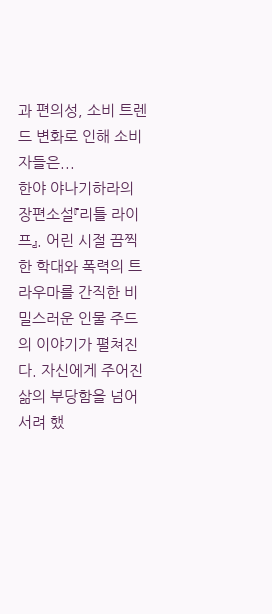과 편의성, 소비 트렌드 변화로 인해 소비자들은...
한야 야나기하라의 장편소설『리틀 라이프』. 어린 시절 끔찍한 학대와 폭력의 트라우마를 간직한 비밀스러운 인물 주드의 이야기가 펼쳐진다. 자신에게 주어진 삶의 부당함을 넘어서려 했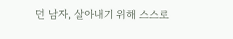던 남자, 살아내기 위해 스스로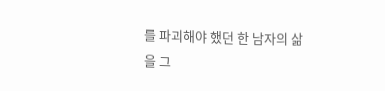를 파괴해야 했던 한 남자의 삶을 그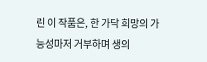린 이 작품은, 한 가닥 희망의 가능성마저 거부하며 생의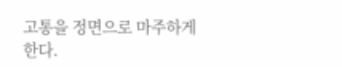고통을 정면으로 마주하게 한다.